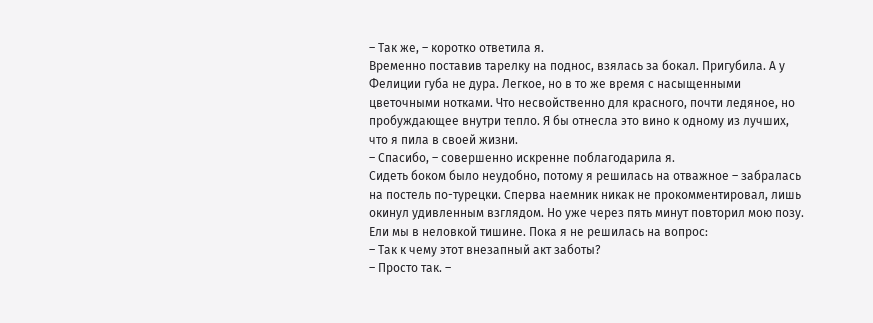– Так же, – коротко ответила я.
Временно поставив тарелку на поднос, взялась за бокал. Пригубила. А у Фелиции губа не дура. Легкое, но в то же время с насыщенными цветочными нотками. Что несвойственно для красного, почти ледяное, но пробуждающее внутри тепло. Я бы отнесла это вино к одному из лучших, что я пила в своей жизни.
– Спасибо, – совершенно искренне поблагодарила я.
Сидеть боком было неудобно, потому я решилась на отважное – забралась на постель по-турецки. Сперва наемник никак не прокомментировал, лишь окинул удивленным взглядом. Но уже через пять минут повторил мою позу.
Ели мы в неловкой тишине. Пока я не решилась на вопрос:
– Так к чему этот внезапный акт заботы?
– Просто так. –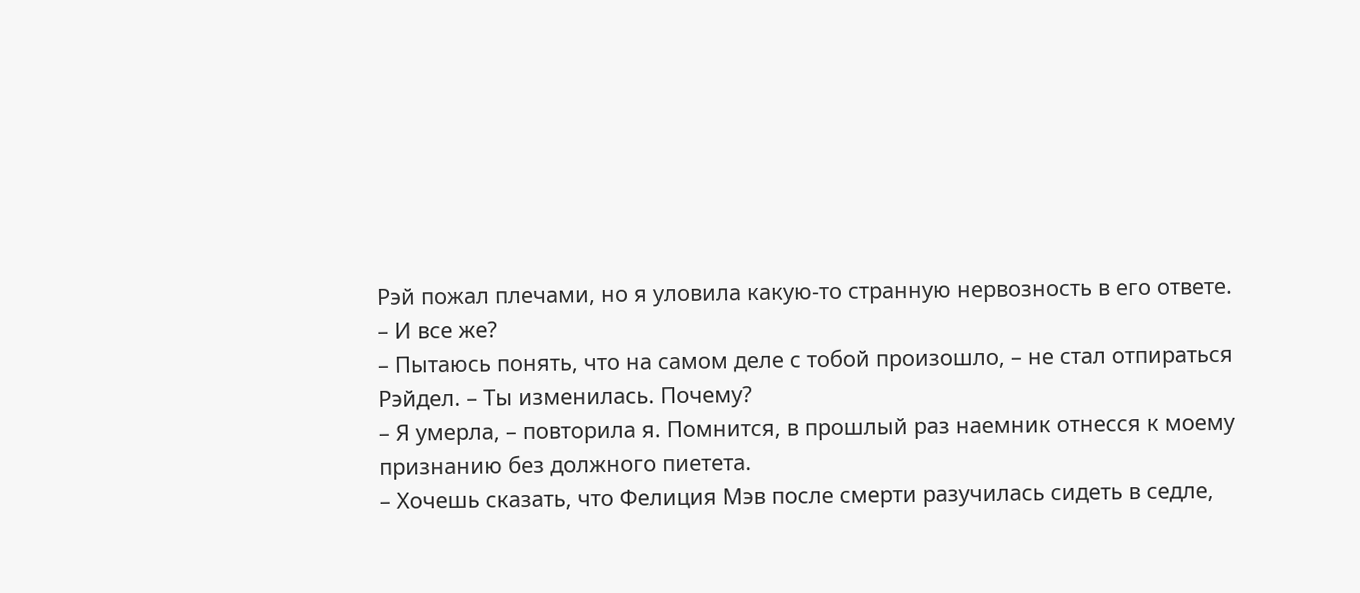Рэй пожал плечами, но я уловила какую-то странную нервозность в его ответе.
– И все же?
– Пытаюсь понять, что на самом деле с тобой произошло, – не стал отпираться Рэйдел. – Ты изменилась. Почему?
– Я умерла, – повторила я. Помнится, в прошлый раз наемник отнесся к моему признанию без должного пиетета.
– Хочешь сказать, что Фелиция Мэв после смерти разучилась сидеть в седле,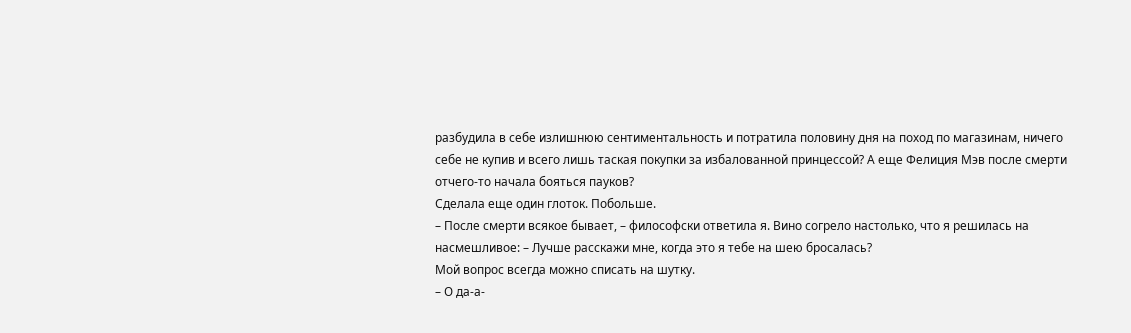разбудила в себе излишнюю сентиментальность и потратила половину дня на поход по магазинам, ничего себе не купив и всего лишь таская покупки за избалованной принцессой? А еще Фелиция Мэв после смерти отчего-то начала бояться пауков?
Сделала еще один глоток. Побольше.
– После смерти всякое бывает, – философски ответила я. Вино согрело настолько, что я решилась на насмешливое: – Лучше расскажи мне, когда это я тебе на шею бросалась?
Мой вопрос всегда можно списать на шутку.
– О да-а-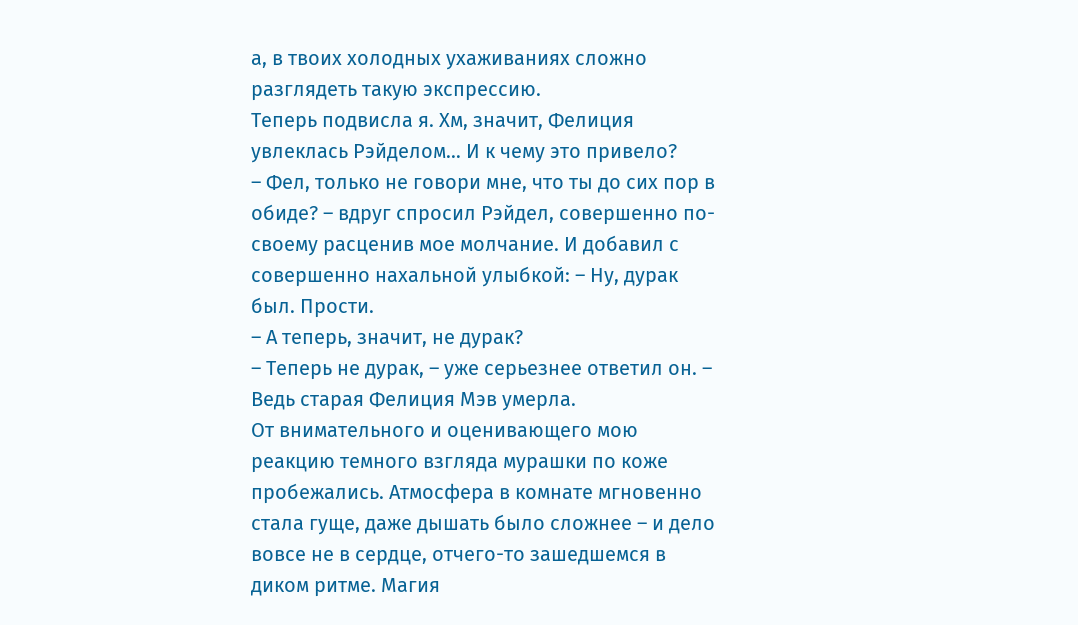а, в твоих холодных ухаживаниях сложно разглядеть такую экспрессию.
Теперь подвисла я. Хм, значит, Фелиция увлеклась Рэйделом… И к чему это привело?
– Фел, только не говори мне, что ты до сих пор в обиде? – вдруг спросил Рэйдел, совершенно по-своему расценив мое молчание. И добавил с совершенно нахальной улыбкой: – Ну, дурак был. Прости.
– А теперь, значит, не дурак?
– Теперь не дурак, – уже серьезнее ответил он. – Ведь старая Фелиция Мэв умерла.
От внимательного и оценивающего мою реакцию темного взгляда мурашки по коже пробежались. Атмосфера в комнате мгновенно стала гуще, даже дышать было сложнее – и дело вовсе не в сердце, отчего-то зашедшемся в диком ритме. Магия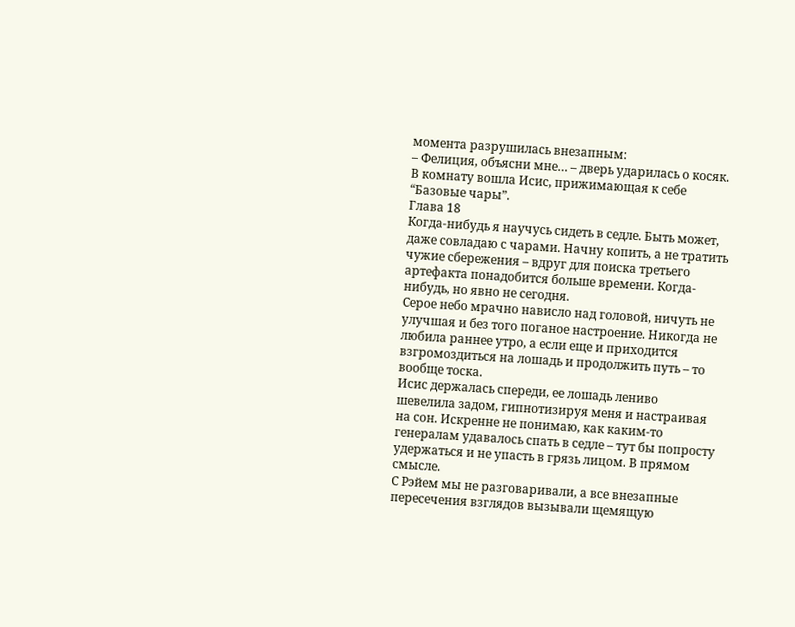момента разрушилась внезапным:
– Фелиция, объясни мне… – дверь ударилась о косяк.
В комнату вошла Исис, прижимающая к себе “Базовые чары”.
Глава 18
Когда-нибудь я научусь сидеть в седле. Быть может, даже совладаю с чарами. Начну копить, а не тратить чужие сбережения – вдруг для поиска третьего артефакта понадобится больше времени. Когда-нибудь, но явно не сегодня.
Серое небо мрачно нависло над головой, ничуть не улучшая и без того поганое настроение. Никогда не любила раннее утро, а если еще и приходится взгромоздиться на лошадь и продолжить путь – то вообще тоска.
Исис держалась спереди, ее лошадь лениво шевелила задом, гипнотизируя меня и настраивая на сон. Искренне не понимаю, как каким-то генералам удавалось спать в седле – тут бы попросту удержаться и не упасть в грязь лицом. В прямом смысле.
С Рэйем мы не разговаривали, а все внезапные пересечения взглядов вызывали щемящую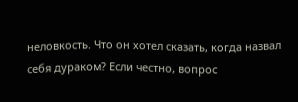неловкость. Что он хотел сказать, когда назвал себя дураком? Если честно, вопрос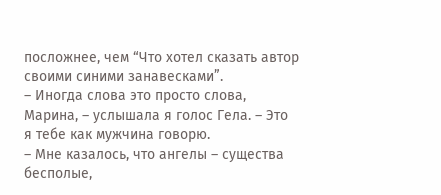посложнее, чем “Что хотел сказать автор своими синими занавесками”.
– Иногда слова это просто слова, Марина, – услышала я голос Гела. – Это я тебе как мужчина говорю.
– Мне казалось, что ангелы – существа бесполые,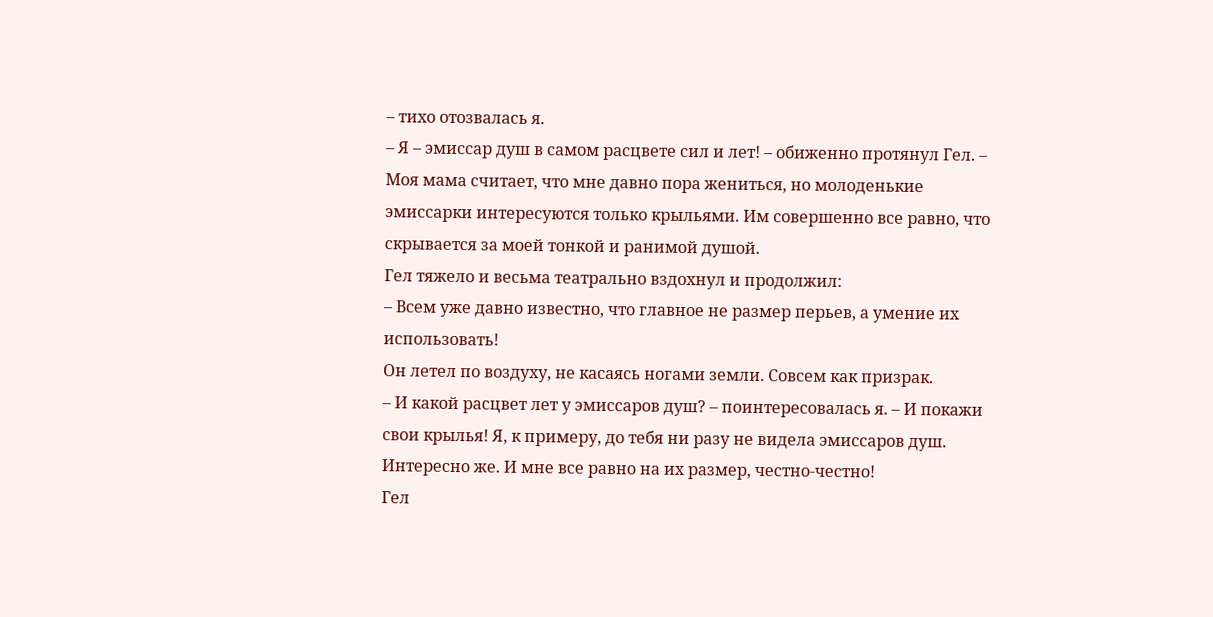– тихо отозвалась я.
– Я – эмиссар душ в самом расцвете сил и лет! – обиженно протянул Гел. – Моя мама считает, что мне давно пора жениться, но молоденькие эмиссарки интересуются только крыльями. Им совершенно все равно, что скрывается за моей тонкой и ранимой душой.
Гел тяжело и весьма театрально вздохнул и продолжил:
– Всем уже давно известно, что главное не размер перьев, а умение их использовать!
Он летел по воздуху, не касаясь ногами земли. Совсем как призрак.
– И какой расцвет лет у эмиссаров душ? – поинтересовалась я. – И покажи свои крылья! Я, к примеру, до тебя ни разу не видела эмиссаров душ. Интересно же. И мне все равно на их размер, честно-честно!
Гел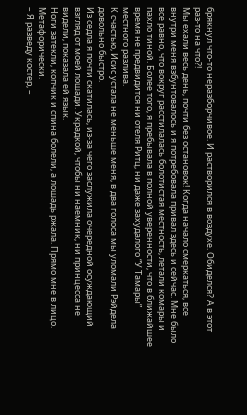брякнул что-то неразборчивое. И растворился в воздухе. Обиделся? А в этот раз-то на что?!
Мы ехали весь день, почти без остановок! Когда начало смеркаться, все внутри меня взбунтовалось и я потребовала привал здесь и сейчас. Мне было все равно, что вокруг расстилалась болотистая местность, летали комары и пахло тиной. Более того, я пребывала в полной уверенности, что в ближайшее время не предвидится ни отеля Ритц, ни даже захудалого “У Тамары” местного разлива.
К счастью, Исис устала не меньше меня, в два голоса мы уломали Рэйдела довольно быстро.
Из седла я почти скатилась, из-за чего заслужила очередной осуждающий взгляд от моей лошади. Украдкой, чтобы ни наемник, ни принцесса не видели, показала ей язык.
Ноги затекли, копчик и спина болели, а лошадь ржала. Прямо мне в лицо. Метафорически.
– Я разведу костер, –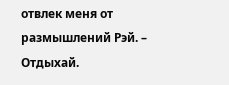отвлек меня от размышлений Рэй. – Отдыхай.